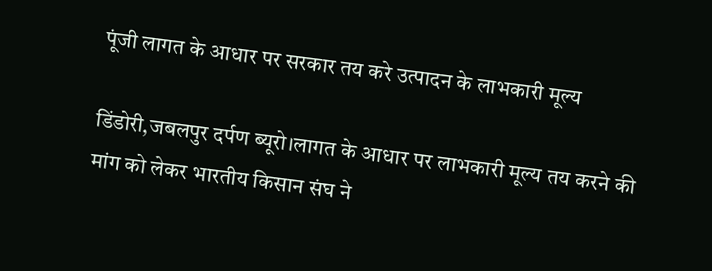पूंजी लागत के आधार पर सरकार तय करे उत्पादन के लाभकारी मूल्य

डिंडोरी,जबलपुर दर्पण ब्यूरो।लागत के आधार पर लाभकारी मूल्य तय करने की मांग को लेकर भारतीय किसान संघ ने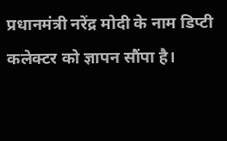प्रधानमंत्री नरेंद्र मोदी के नाम डिप्टी कलेक्टर को ज्ञापन सौंपा है।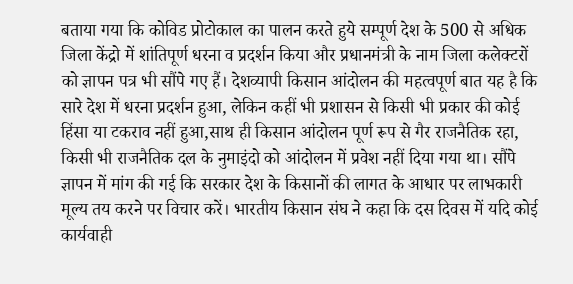बताया गया कि कोविड प्रोटोकाल का पालन करते हुये सम्पूर्ण देश के 500 से अधिक जिला केंद्रो में शांतिपूर्ण धरना व प्रदर्शन किया और प्रधानमंत्री के नाम जिला कलेक्टरों को ज्ञापन पत्र भी सौंपे गए हैं। देशव्यापी किसान आंदोलन की महत्वपूर्ण बात यह है कि सारे देश में धरना प्रदर्शन हुआ, लेकिन कहीं भी प्रशासन से किसी भी प्रकार की कोई हिंसा या टकराव नहीं हुआ,साथ ही किसान आंदोलन पूर्ण रूप से गैर राजनैतिक रहा, किसी भी राजनैतिक दल के नुमाइंदो को आंदोलन में प्रवेश नहीं दिया गया था। सौंपे ज्ञापन में मांग की गई कि सरकार देश के किसानों की लागत के आधार पर लाभकारी मूल्य तय करने पर विचार करें। भारतीय किसान संघ ने कहा कि दस दिवस में यदि कोई कार्यवाही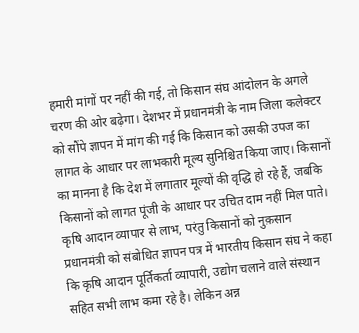हमारी मांगों पर नहीं की गई, तो किसान संघ आंदोलन के अगले चरण की ओर बढ़ेगा। देशभर में प्रधानमंत्री के नाम जिला कलेक्टर को सौंपे ज्ञापन में मांग की गई कि किसान को उसकी उपज का लागत के आधार पर लाभकारी मूल्य सुनिश्चित किया जाए। किसानों का मानना है कि देश में लगातार मूल्यों की वृद्धि हो रहे हैं, जबकि किसानों को लागत पूंजी के आधार पर उचित दाम नहीं मिल पाते।
कृषि आदान व्यापार से लाभ, परंतु किसानों को नुक़सान
प्रधानमंत्री को संबोधित ज्ञापन पत्र में भारतीय किसान संघ ने कहा कि कृषि आदान पूर्तिकर्ता व्यापारी, उद्योग चलाने वाले संस्थान सहित सभी लाभ कमा रहे है। लेकिन अन्न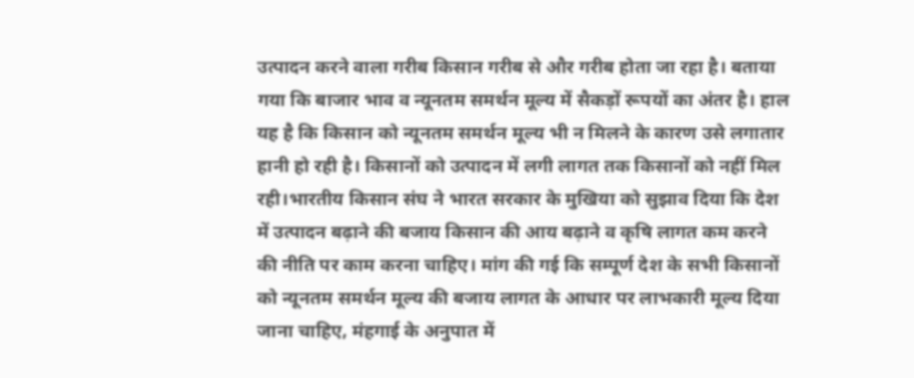उत्पादन करने वाला गरीब किसान गरीब से और गरीब होता जा रहा है। बताया गया कि बाजार भाव व न्यूनतम समर्थन मूल्य में सैकड़ों रूपयों का अंतर है। हाल यह है कि किसान को न्यूनतम समर्थन मूल्य भी न मिलने के कारण उसे लगातार हानी हो रही है। किसानों को उत्पादन में लगी लागत तक किसानों को नहीं मिल रही।भारतीय किसान संघ ने भारत सरकार के मुखिया को सुझाव दिया कि देश में उत्पादन बढ़ाने की बजाय किसान की आय बढ़ाने व कृषि लागत कम करने की नीति पर काम करना चाहिए। मांग की गई कि सम्पूर्ण देश के सभी किसानों को न्यूनतम समर्थन मूल्य की बजाय लागत के आधार पर लाभकारी मूल्य दिया जाना चाहिए, मंहगाई के अनुपात में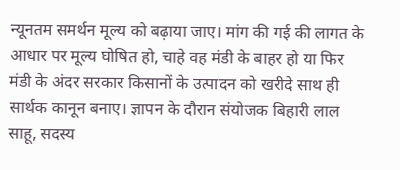न्यूनतम समर्थन मूल्य को बढ़ाया जाए। मांग की गई की लागत के आधार पर मूल्य घोषित हो, चाहे वह मंडी के बाहर हो या फिर मंडी के अंदर सरकार किसानों के उत्पादन को खरीदे साथ ही सार्थक कानून बनाए। ज्ञापन के दौरान संयोजक बिहारी लाल साहू, सदस्य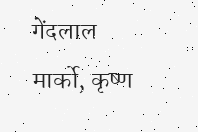गेंदलाल मार्को, कृष्ण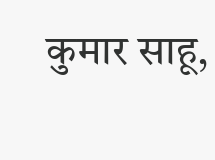कुमार साहू,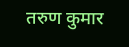तरुण कुमार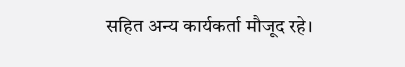सहित अन्य कार्यकर्ता मौजूद रहे।